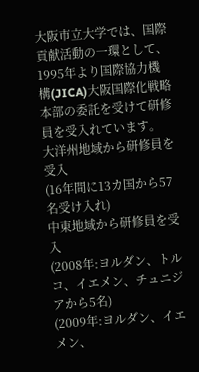大阪市立大学では、国際貢献活動の一環として、1995年より国際協力機構(JICA)大阪国際化戦略本部の委託を受けて研修員を受入れています。
大洋州地域から研修員を受入
(16年間に13カ国から57名受け入れ)
中東地域から研修員を受入
(2008年:ヨルダン、トルコ、イエメン、チュニジアから5名)
(2009年:ヨルダン、イエメン、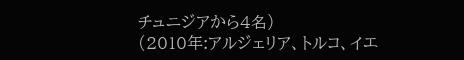チュニジアから4名)
(2010年:アルジェリア、トルコ、イエ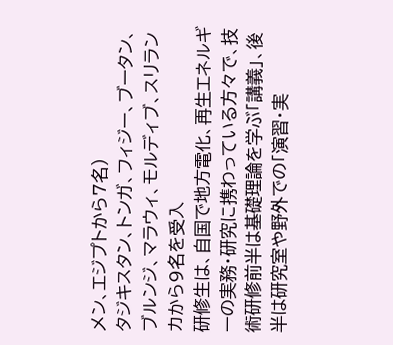メン、エジプトから7名)
タジキスタン、トンガ、フィジー、ブータン、ブルンジ、マラウィ、モルディブ、スリランカから9名を受入
研修生は、自国で地方電化、再生エネルギーの実務・研究に携わっている方々で、技術研修前半は基礎理論を学ぶ「講義」、後半は研究室や野外での「演習・実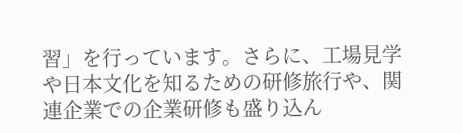習」を行っています。さらに、工場見学や日本文化を知るための研修旅行や、関連企業での企業研修も盛り込ん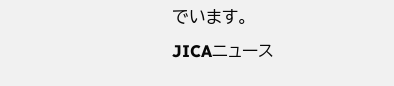でいます。
JICAニュース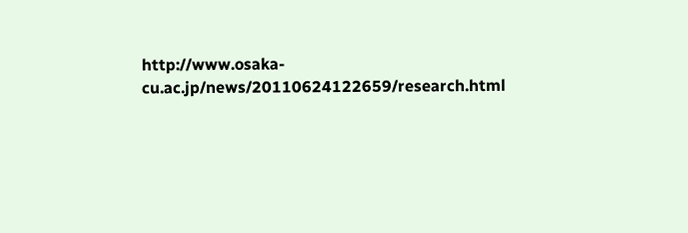http://www.osaka-cu.ac.jp/news/20110624122659/research.html